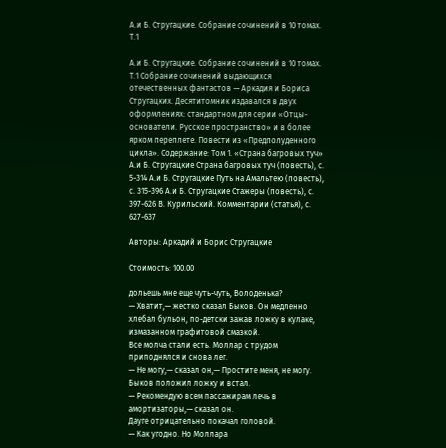А.и Б. Стругацкие. Собрание сочинений в 10 томах. Т.1

А.и Б. Стругацкие. Собрание сочинений в 10 томах. Т.1 Собрание сочинений выдающихся отечественных фантастов — Аркадия и Бориса Стругацких. Десятитомник издавался в двух оформлениях: стандартном для серии «Отцы-основатели. Русское пространство» и в более ярком переплете. Повести из «Предполуденного цикла». Содержание: Том 1. «Страна багровых туч» А.и Б. Стругацкие Страна багровых туч (повесть), с. 5-314 А.и Б. Стругацкие Путь на Амальтею (повесть), с. 315-396 А.и Б. Стругацкие Стажеры (повесть), с. 397-626 В. Курильский. Комментарии (статья), с. 627-637

Авторы: Аркадий и Борис Стругацкие

Стоимость: 100.00

дольешь мне еще чуть-чуть, Володенька?
— Хватит,— жестко сказал Быков. Он медленно хлебал бульон, по-детски зажав ложку в кулаке, измазанном графитовой смазкой.
Все молча стали есть. Моллар с трудом приподнялся и снова лег.
— Не могу,— сказал он,— Простите меня, не могу.
Быков положил ложку и встал.
— Рекомендую всем пассажирам лечь в амортизаторы,— сказал он.
Дауге отрицательно покачал головой.
— Как угодно. Но Моллара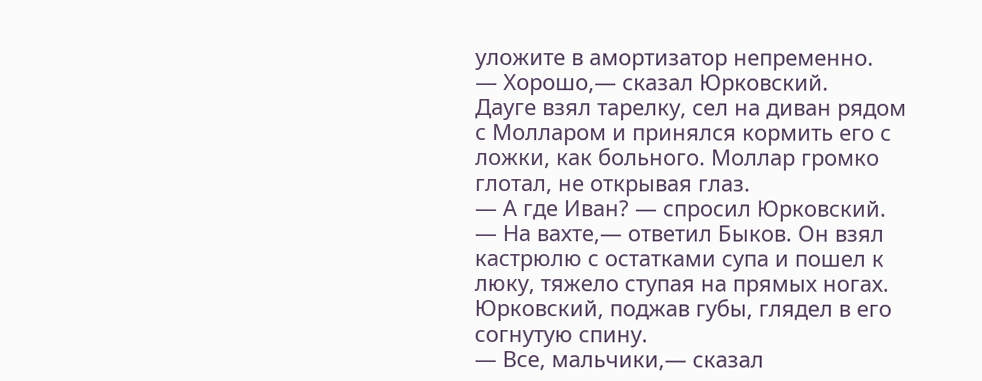уложите в амортизатор непременно.
— Хорошо,— сказал Юрковский.
Дауге взял тарелку, сел на диван рядом с Молларом и принялся кормить его с ложки, как больного. Моллар громко глотал, не открывая глаз.
— А где Иван? — спросил Юрковский.
— На вахте,— ответил Быков. Он взял кастрюлю с остатками супа и пошел к люку, тяжело ступая на прямых ногах. Юрковский, поджав губы, глядел в его согнутую спину.
— Все, мальчики,— сказал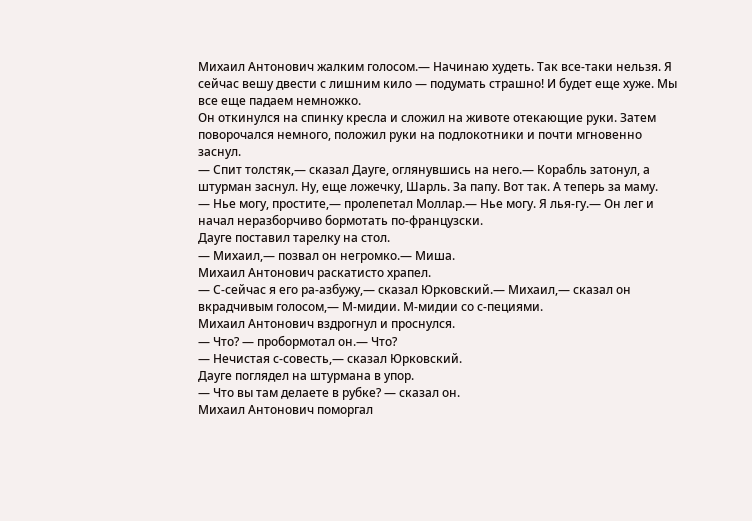Михаил Антонович жалким голосом.— Начинаю худеть. Так все-таки нельзя. Я сейчас вешу двести с лишним кило — подумать страшно! И будет еще хуже. Мы все еще падаем немножко.
Он откинулся на спинку кресла и сложил на животе отекающие руки. Затем поворочался немного, положил руки на подлокотники и почти мгновенно заснул.
— Спит толстяк,— сказал Дауге, оглянувшись на него.— Корабль затонул, а штурман заснул. Ну, еще ложечку, Шарль. За папу. Вот так. А теперь за маму.
— Нье могу, простите,— пролепетал Моллар.— Нье могу. Я лья-гу.— Он лег и начал неразборчиво бормотать по-французски.
Дауге поставил тарелку на стол.
— Михаил,— позвал он негромко.— Миша.
Михаил Антонович раскатисто храпел.
— С-сейчас я его ра-азбужу,— сказал Юрковский.— Михаил,— сказал он вкрадчивым голосом,— М-мидии. М-мидии со с-пециями.
Михаил Антонович вздрогнул и проснулся.
— Что? — пробормотал он.— Что?
— Нечистая с-совесть,— сказал Юрковский.
Дауге поглядел на штурмана в упор.
— Что вы там делаете в рубке? — сказал он.
Михаил Антонович поморгал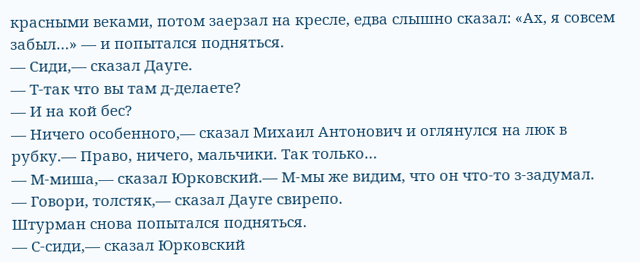красными веками, потом заерзал на кресле, едва слышно сказал: «Ах, я совсем забыл…» — и попытался подняться.
— Сиди,— сказал Дауге.
— Т-так что вы там д-делаете?
— И на кой бес?
— Ничего особенного,— сказал Михаил Антонович и оглянулся на люк в рубку.— Право, ничего, мальчики. Так только…
— М-миша,— сказал Юрковский.— М-мы же видим, что он что-то з-задумал.
— Говори, толстяк,— сказал Дауге свирепо.
Штурман снова попытался подняться.
— С-сиди,— сказал Юрковский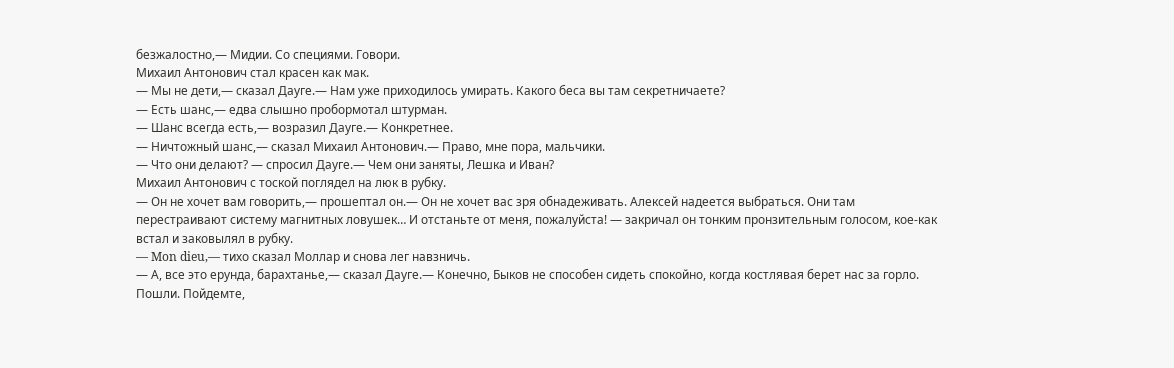безжалостно,— Мидии. Со специями. Говори.
Михаил Антонович стал красен как мак.
— Мы не дети,— сказал Дауге.— Нам уже приходилось умирать. Какого беса вы там секретничаете?
— Есть шанс,— едва слышно пробормотал штурман.
— Шанс всегда есть,— возразил Дауге.— Конкретнее.
— Ничтожный шанс,— сказал Михаил Антонович.— Право, мне пора, мальчики.
— Что они делают? — спросил Дауге.— Чем они заняты, Лешка и Иван?
Михаил Антонович с тоской поглядел на люк в рубку.
— Он не хочет вам говорить,— прошептал он.— Он не хочет вас зря обнадеживать. Алексей надеется выбраться. Они там перестраивают систему магнитных ловушек… И отстаньте от меня, пожалуйста! — закричал он тонким пронзительным голосом, кое-как встал и заковылял в рубку.
— Mon dieu,— тихо сказал Моллар и снова лег навзничь.
— А, все это ерунда, барахтанье,— сказал Дауге.— Конечно, Быков не способен сидеть спокойно, когда костлявая берет нас за горло. Пошли. Пойдемте,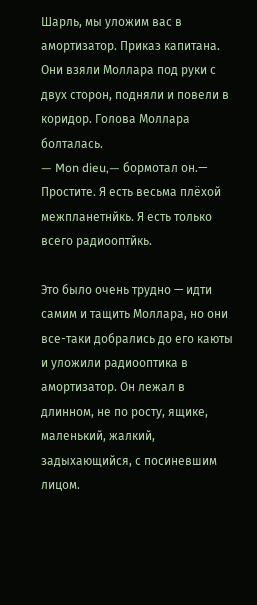Шарль, мы уложим вас в амортизатор. Приказ капитана.
Они взяли Моллара под руки с двух сторон, подняли и повели в коридор. Голова Моллара болталась.
— Mon dieu,— бормотал он.— Простите. Я есть весьма плёхой межпланетнйкь. Я есть только всего радиооптйкь.

Это было очень трудно — идти самим и тащить Моллара, но они все-таки добрались до его каюты и уложили радиооптика в амортизатор. Он лежал в длинном, не по росту, ящике, маленький, жалкий, задыхающийся, с посиневшим лицом.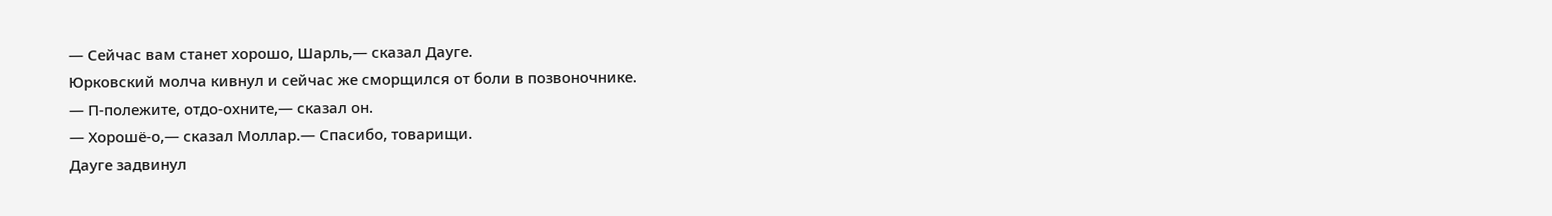— Сейчас вам станет хорошо, Шарль,— сказал Дауге.
Юрковский молча кивнул и сейчас же сморщился от боли в позвоночнике.
— П-полежите, отдо-охните,— сказал он.
— Хорошё-о,— сказал Моллар.— Спасибо, товарищи.
Дауге задвинул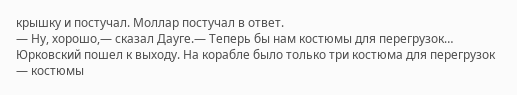крышку и постучал. Моллар постучал в ответ.
— Ну, хорошо,— сказал Дауге.— Теперь бы нам костюмы для перегрузок…
Юрковский пошел к выходу. На корабле было только три костюма для перегрузок — костюмы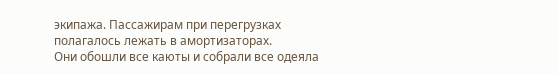экипажа. Пассажирам при перегрузках полагалось лежать в амортизаторах.
Они обошли все каюты и собрали все одеяла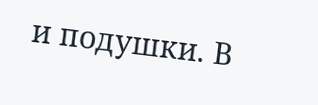и подушки. В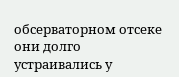обсерваторном отсеке они долго устраивались у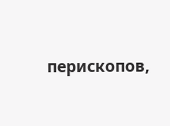перископов,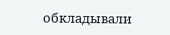обкладывали